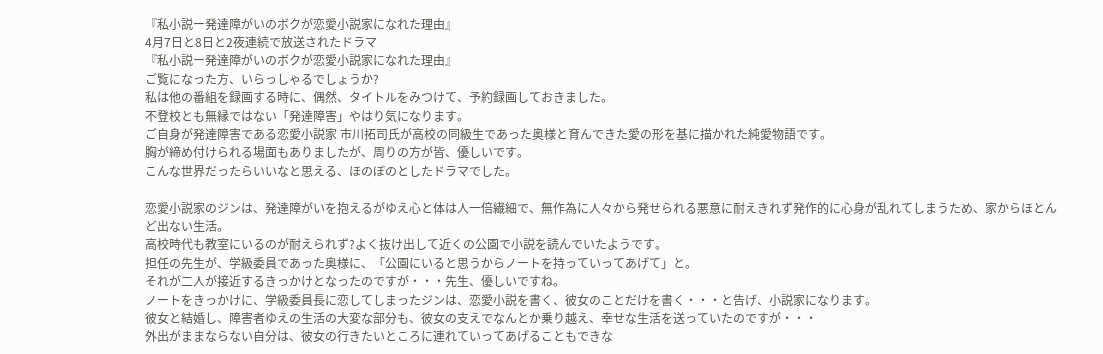『私小説ー発達障がいのボクが恋愛小説家になれた理由』
4月7日と8日と2夜連続で放送されたドラマ
『私小説ー発達障がいのボクが恋愛小説家になれた理由』
ご覧になった方、いらっしゃるでしょうか?
私は他の番組を録画する時に、偶然、タイトルをみつけて、予約録画しておきました。
不登校とも無縁ではない「発達障害」やはり気になります。
ご自身が発達障害である恋愛小説家 市川拓司氏が高校の同級生であった奥様と育んできた愛の形を基に描かれた純愛物語です。
胸が締め付けられる場面もありましたが、周りの方が皆、優しいです。
こんな世界だったらいいなと思える、ほのぼのとしたドラマでした。

恋愛小説家のジンは、発達障がいを抱えるがゆえ心と体は人一倍繊細で、無作為に人々から発せられる悪意に耐えきれず発作的に心身が乱れてしまうため、家からほとんど出ない生活。
高校時代も教室にいるのが耐えられず?よく抜け出して近くの公園で小説を読んでいたようです。
担任の先生が、学級委員であった奥様に、「公園にいると思うからノートを持っていってあげて」と。
それが二人が接近するきっかけとなったのですが・・・先生、優しいですね。
ノートをきっかけに、学級委員長に恋してしまったジンは、恋愛小説を書く、彼女のことだけを書く・・・と告げ、小説家になります。
彼女と結婚し、障害者ゆえの生活の大変な部分も、彼女の支えでなんとか乗り越え、幸せな生活を送っていたのですが・・・
外出がままならない自分は、彼女の行きたいところに連れていってあげることもできな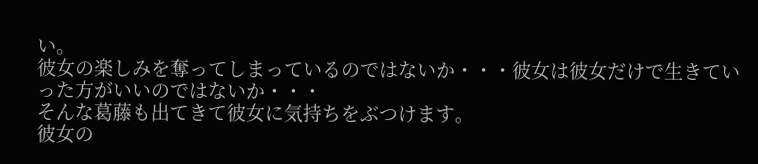い。
彼女の楽しみを奪ってしまっているのではないか・・・彼女は彼女だけで生きていった方がいいのではないか・・・
そんな葛藤も出てきて彼女に気持ちをぶつけます。
彼女の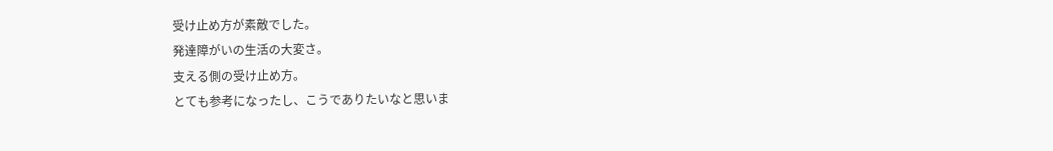受け止め方が素敵でした。
発達障がいの生活の大変さ。
支える側の受け止め方。
とても参考になったし、こうでありたいなと思いま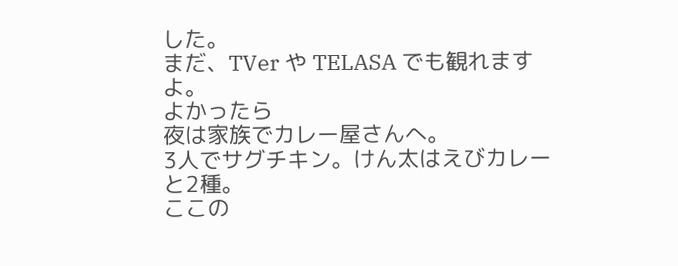した。
まだ、TVer や TELASA でも観れますよ。
よかったら
夜は家族でカレー屋さんへ。
3人でサグチキン。けん太はえびカレーと2種。
ここの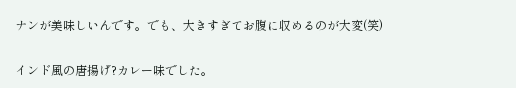ナンが美味しいんです。でも、大きすぎてお腹に収めるのが大変(笑)


インド風の唐揚げ?カレー味でした。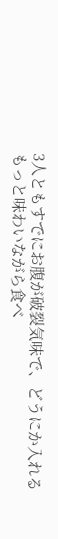3人ともすでにお腹が破裂気味で、どうにか入れる
もっと味わいながら食べ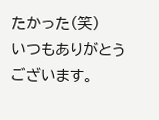たかった(笑)
いつもありがとうございます。